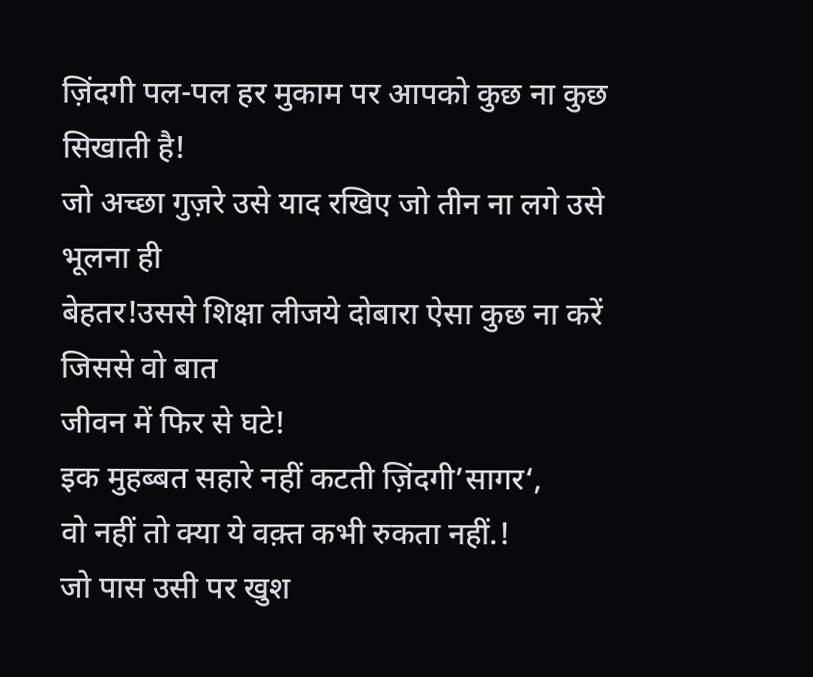ज़िंदगी पल-पल हर मुकाम पर आपको कुछ ना कुछ सिखाती है!
जो अच्छा गुज़रे उसे याद रखिए जो तीन ना लगे उसे भूलना ही
बेहतर!उससे शिक्षा लीजये दोबारा ऐसा कुछ ना करें जिससे वो बात
जीवन में फिर से घटे!
इक मुहब्बत सहारे नहीं कटती ज़िंदगी’सागर‘,
वो नहीं तो क्या ये वक़्त कभी रुकता नहीं.!
जो पास उसी पर खुश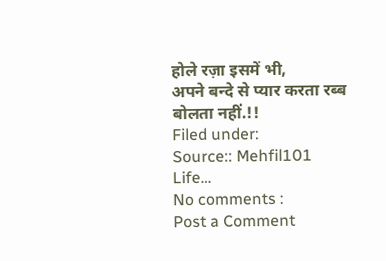होले रज़ा इसमें भी,
अपने बन्दे से प्यार करता रब्ब बोलता नहीं.!!
Filed under:
Source:: Mehfil101
Life…
No comments :
Post a Comment